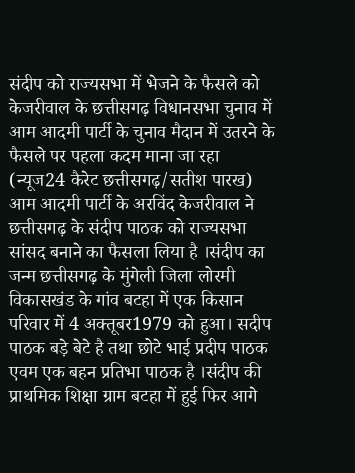संदीप को राज्यसभा में भेजने के फैसले को केजरीवाल के छत्तीसगढ़ विधानसभा चुनाव में आम आदमी पार्टी के चुनाव मैदान में उतरने के फैसले पर पहला कदम माना जा रहा
(न्यूज24 कैरेट छत्तीसगढ़/सतीश पारख) आम आदमी पार्टी के अरविंद केजरीवाल ने छत्तीसगढ़ के संदीप पाठक को राज्यसभा सांसद बनाने का फैसला लिया है ।संदीप का जन्म छत्तीसगढ़ के मुंगेली जिला लोरमी विकासखंड के गांव बटहा में एक किसान परिवार में 4 अक्तूबर1979 को हुआ। सदीप पाठक बड़े बेटे है तथा छोटे भाई प्रदीप पाठक एवम एक बहन प्रतिभा पाठक है ।संदीप की प्राथमिक शिक्षा ग्राम बटहा में हुई फिर आगे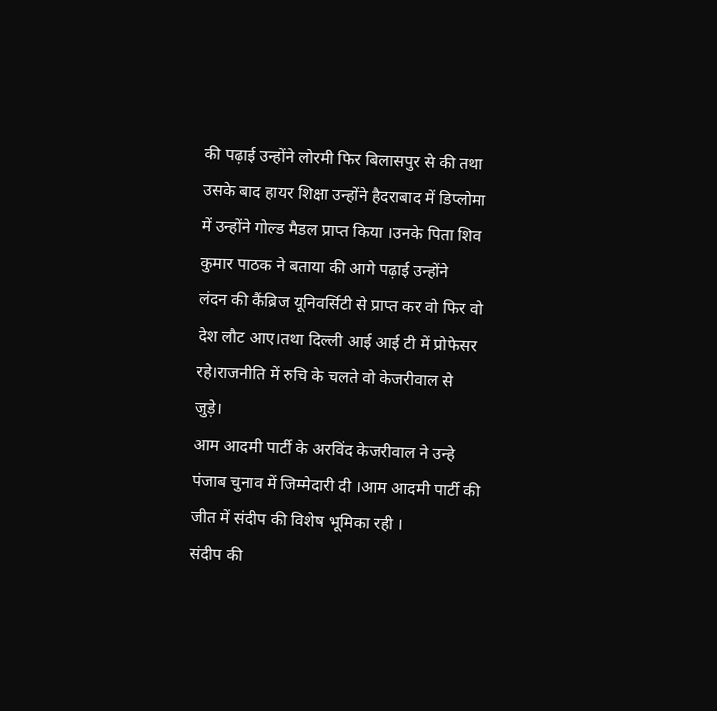की पढ़ाई उन्होंने लोरमी फिर बिलासपुर से की तथा उसके बाद हायर शिक्षा उन्होंने हैदराबाद में डिप्लोमा में उन्होंने गोल्ड मैडल प्राप्त किया ।उनके पिता शिव कुमार पाठक ने बताया की आगे पढ़ाई उन्होंने
लंदन की कैंब्रिज यूनिवर्सिटी से प्राप्त कर वो फिर वो देश लौट आए।तथा दिल्ली आई आई टी में प्रोफेसर रहे।राजनीति में रुचि के चलते वो केजरीवाल से जुड़े।
आम आदमी पार्टी के अरविंद केजरीवाल ने उन्हे पंजाब चुनाव में जिम्मेदारी दी ।आम आदमी पार्टी की जीत में संदीप की विशेष भूमिका रही ।
संदीप की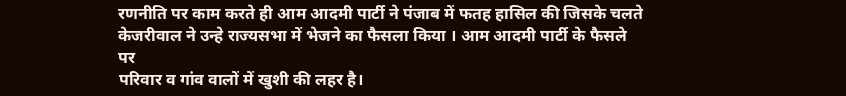रणनीति पर काम करते ही आम आदमी पार्टी ने पंजाब में फतह हासिल की जिसके चलते केजरीवाल ने उन्हे राज्यसभा में भेजने का फैसला किया । आम आदमी पार्टी के फैसले पर
परिवार व गांव वालों में खुशी की लहर है।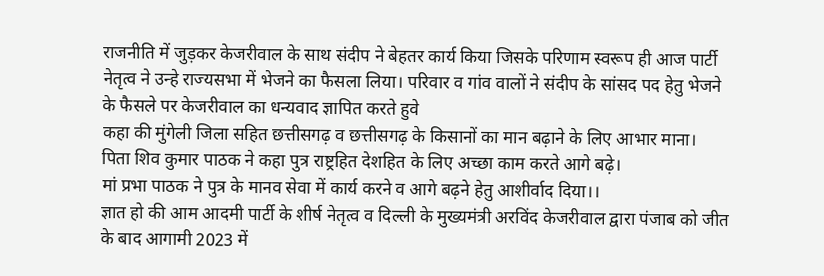राजनीति में जुड़कर केजरीवाल के साथ संदीप ने बेहतर कार्य किया जिसके परिणाम स्वरूप ही आज पार्टी नेतृत्व ने उन्हे राज्यसभा में भेजने का फैसला लिया। परिवार व गांव वालों ने संदीप के सांसद पद हेतु भेजने के फैसले पर केजरीवाल का धन्यवाद ज्ञापित करते हुवे
कहा की मुंगेली जिला सहित छत्तीसगढ़ व छत्तीसगढ़ के किसानों का मान बढ़ाने के लिए आभार माना।
पिता शिव कुमार पाठक ने कहा पुत्र राष्ट्रहित देशहित के लिए अच्छा काम करते आगे बढ़े।
मां प्रभा पाठक ने पुत्र के मानव सेवा में कार्य करने व आगे बढ़ने हेतु आशीर्वाद दिया।।
ज्ञात हो की आम आदमी पार्टी के शीर्ष नेतृत्व व दिल्ली के मुख्यमंत्री अरविंद केजरीवाल द्वारा पंजाब को जीत के बाद आगामी 2023 में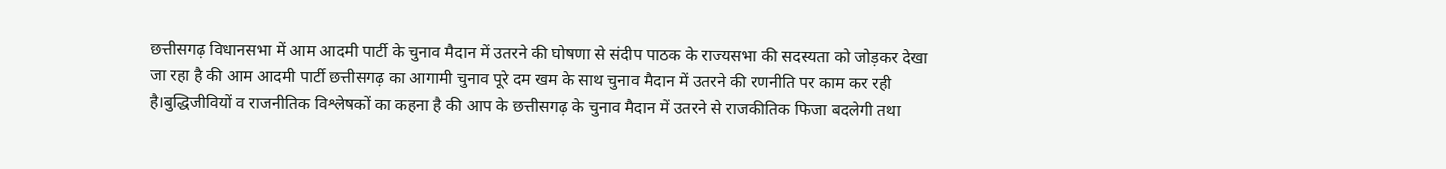छत्तीसगढ़ विधानसभा में आम आदमी पार्टी के चुनाव मैदान में उतरने की घोषणा से संदीप पाठक के राज्यसभा की सदस्यता को जोड़कर देखा जा रहा है की आम आदमी पार्टी छत्तीसगढ़ का आगामी चुनाव पूरे दम खम के साथ चुनाव मैदान में उतरने की रणनीति पर काम कर रही है।बुद्धिजीवियों व राजनीतिक विश्लेषकों का कहना है की आप के छत्तीसगढ़ के चुनाव मैदान में उतरने से राजकीतिक फिजा बदलेगी तथा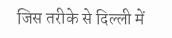जिस तरीके से दिल्ली में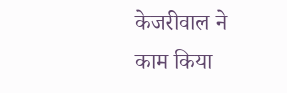केजरीवाल ने काम किया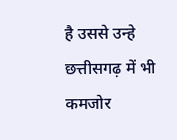है उससे उन्हे छत्तीसगढ़ में भी कमजोर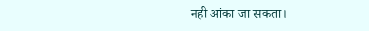नही आंका जा सकता।